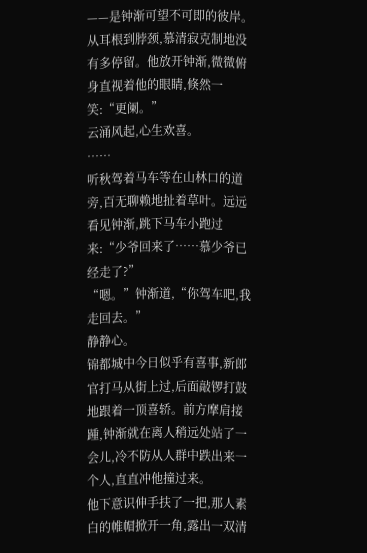——是钟渐可望不可即的彼岸。
从耳根到脖颈,慕清寂克制地没有多停留。他放开钟渐,微微俯身直视着他的眼睛,倏然一笑:“更阑。”
云涌风起,心生欢喜。
……
听秋驾着马车等在山林口的道旁,百无聊赖地扯着草叶。远远看见钟渐,跳下马车小跑过来:“少爷回来了……慕少爷已经走了?”
“嗯。”钟渐道,“你驾车吧,我走回去。”
静静心。
锦都城中今日似乎有喜事,新郎官打马从街上过,后面敲锣打鼓地跟着一顶喜轿。前方摩肩接踵,钟渐就在离人稍远处站了一会儿,冷不防从人群中跌出来一个人,直直冲他撞过来。
他下意识伸手扶了一把,那人素白的帷帽掀开一角,露出一双清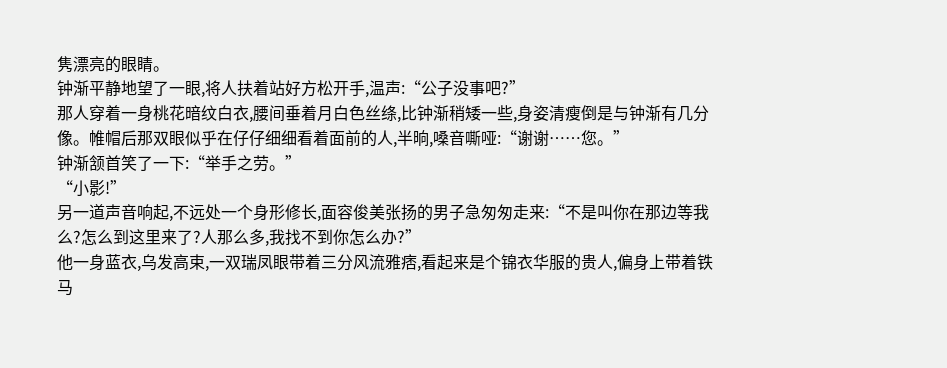隽漂亮的眼睛。
钟渐平静地望了一眼,将人扶着站好方松开手,温声:“公子没事吧?”
那人穿着一身桃花暗纹白衣,腰间垂着月白色丝绦,比钟渐稍矮一些,身姿清瘦倒是与钟渐有几分像。帷帽后那双眼似乎在仔仔细细看着面前的人,半晌,嗓音嘶哑:“谢谢……您。”
钟渐颔首笑了一下:“举手之劳。”
“小影!”
另一道声音响起,不远处一个身形修长,面容俊美张扬的男子急匆匆走来:“不是叫你在那边等我么?怎么到这里来了?人那么多,我找不到你怎么办?”
他一身蓝衣,乌发高束,一双瑞凤眼带着三分风流雅痞,看起来是个锦衣华服的贵人,偏身上带着铁马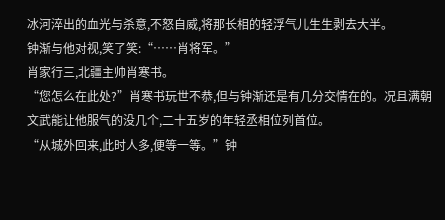冰河淬出的血光与杀意,不怒自威,将那长相的轻浮气儿生生剥去大半。
钟渐与他对视,笑了笑:“……肖将军。”
肖家行三,北疆主帅肖寒书。
“您怎么在此处?”肖寒书玩世不恭,但与钟渐还是有几分交情在的。况且满朝文武能让他服气的没几个,二十五岁的年轻丞相位列首位。
“从城外回来,此时人多,便等一等。”钟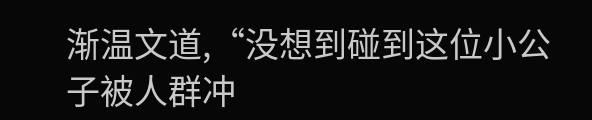渐温文道,“没想到碰到这位小公子被人群冲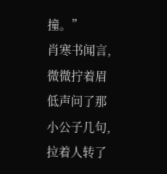撞。”
肖寒书闻言,微微拧着眉低声问了那小公子几句,拉着人转了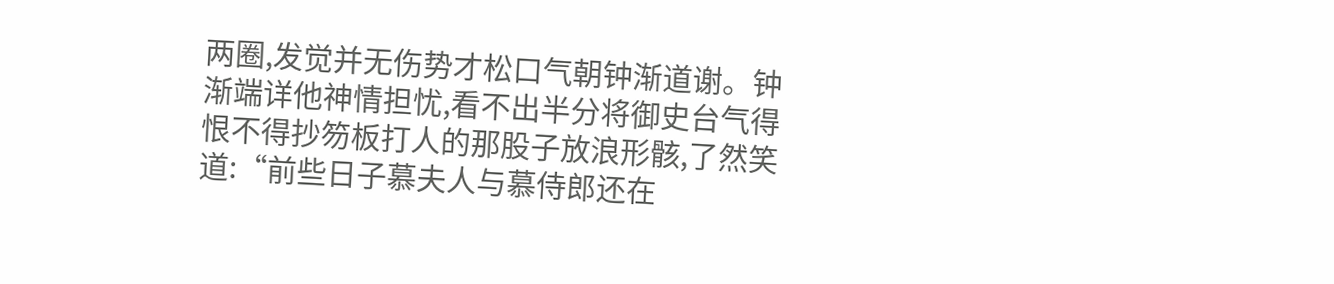两圈,发觉并无伤势才松口气朝钟渐道谢。钟渐端详他神情担忧,看不出半分将御史台气得恨不得抄笏板打人的那股子放浪形骸,了然笑道:“前些日子慕夫人与慕侍郎还在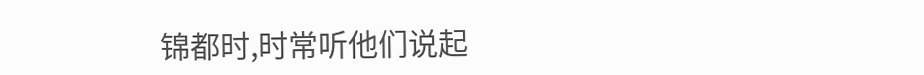锦都时,时常听他们说起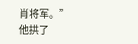肖将军。”
他拱了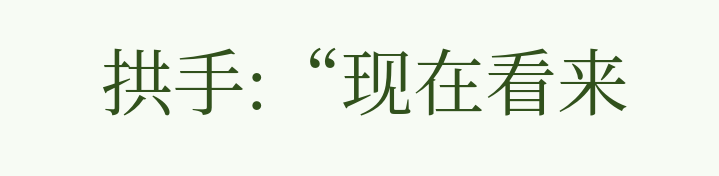拱手:“现在看来